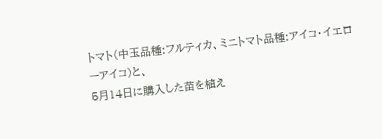トマト(中玉品種:フルティカ、ミニトマト品種:アイコ・イエローアイコ)と、
5月14日に購入した苗を植え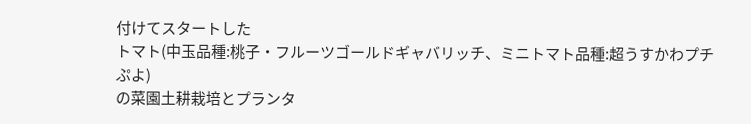付けてスタートした
トマト(中玉品種:桃子・フルーツゴールドギャバリッチ、ミニトマト品種:超うすかわプチぷよ)
の菜園土耕栽培とプランタ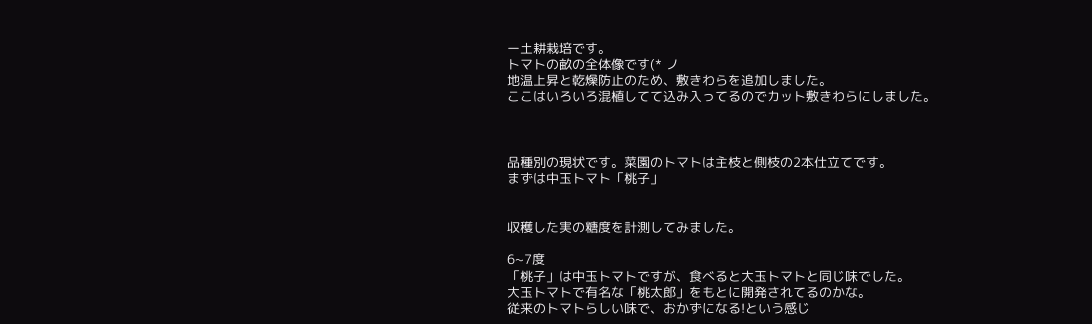ー土耕栽培です。
トマトの畝の全体像です(* ノ
地温上昇と乾燥防止のため、敷きわらを追加しました。
ここはいろいろ混植してて込み入ってるのでカット敷きわらにしました。



品種別の現状です。菜園のトマトは主枝と側枝の2本仕立てです。
まずは中玉トマト「桃子」


収穫した実の糖度を計測してみました。

6~7度
「桃子」は中玉トマトですが、食べると大玉トマトと同じ味でした。
大玉トマトで有名な「桃太郎」をもとに開発されてるのかな。
従来のトマトらしい味で、おかずになる!という感じ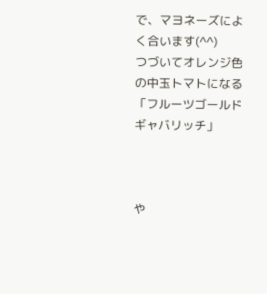で、マヨネーズによく合います(^^)
つづいてオレンジ色の中玉トマトになる「フルーツゴールドギャバリッチ」



や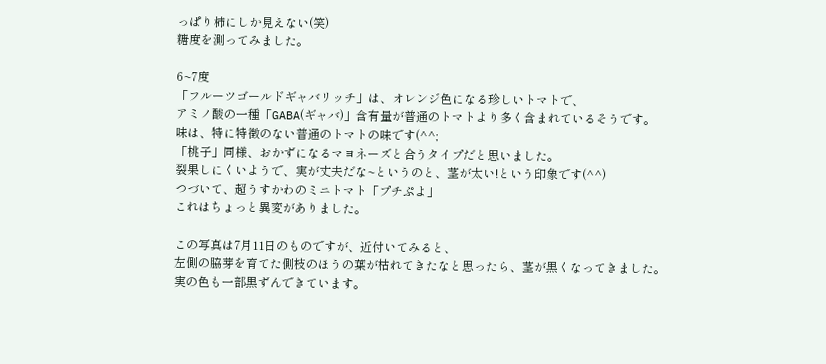っぱり柿にしか見えない(笑)
糖度を測ってみました。

6~7度
「フルーツゴールドギャバリッチ」は、オレンジ色になる珍しいトマトで、
アミノ酸の一種「GABA(ギャバ)」含有量が普通のトマトより多く含まれているそうです。
味は、特に特徴のない普通のトマトの味です(^^;
「桃子」同様、おかずになるマヨネーズと合うタイプだと思いました。
裂果しにくいようで、実が丈夫だな~というのと、茎が太い!という印象です(^^)
つづいて、超うすかわのミニトマト「プチぷよ」
これはちょっと異変がありました。

この写真は7月11日のものですが、近付いてみると、
左側の脇芽を育てた側枝のほうの葉が枯れてきたなと思ったら、茎が黒くなってきました。
実の色も一部黒ずんできています。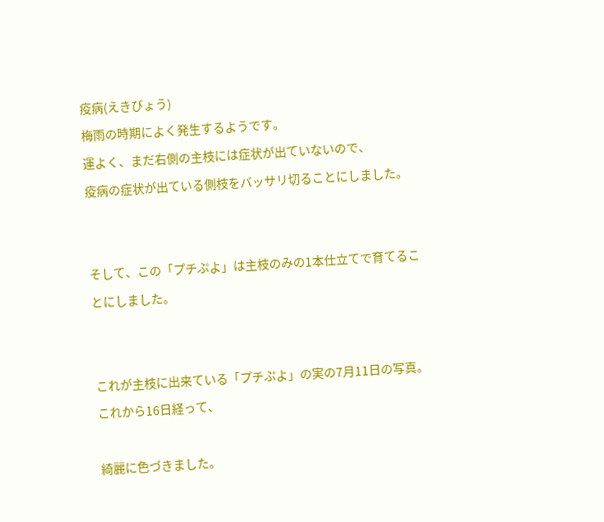疫病(えきびょう)
梅雨の時期によく発生するようです。
運よく、まだ右側の主枝には症状が出ていないので、
疫病の症状が出ている側枝をバッサリ切ることにしました。


そして、この「プチぷよ」は主枝のみの1本仕立てで育てることにしました。


これが主枝に出来ている「プチぷよ」の実の7月11日の写真。
これから16日経って、

綺麗に色づきました。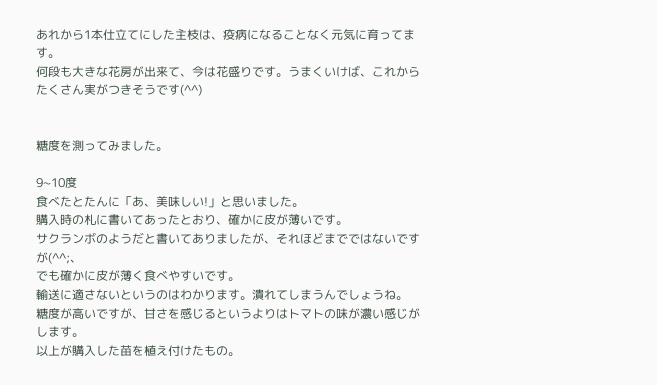あれから1本仕立てにした主枝は、疫病になることなく元気に育ってます。
何段も大きな花房が出来て、今は花盛りです。うまくいけば、これからたくさん実がつきそうです(^^)


糖度を測ってみました。

9~10度
食べたとたんに「あ、美味しい!」と思いました。
購入時の札に書いてあったとおり、確かに皮が薄いです。
サクランボのようだと書いてありましたが、それほどまでではないですが(^^;、
でも確かに皮が薄く食べやすいです。
輸送に適さないというのはわかります。潰れてしまうんでしょうね。
糖度が高いですが、甘さを感じるというよりはトマトの味が濃い感じがします。
以上が購入した苗を植え付けたもの。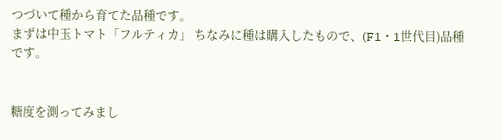つづいて種から育てた品種です。
まずは中玉トマト「フルティカ」 ちなみに種は購入したもので、(F1・1世代目)品種です。


糖度を測ってみまし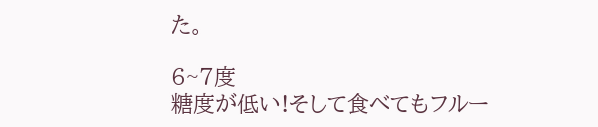た。

6~7度
糖度が低い!そして食べてもフルー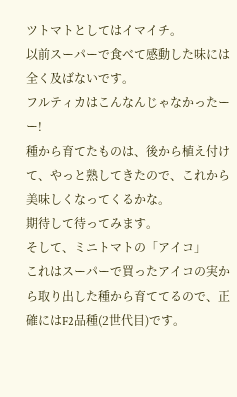ツトマトとしてはイマイチ。
以前スーパーで食べて感動した味には全く及ばないです。
フルティカはこんなんじゃなかったーー!
種から育てたものは、後から植え付けて、やっと熟してきたので、これから美味しくなってくるかな。
期待して待ってみます。
そして、ミニトマトの「アイコ」
これはスーパーで買ったアイコの実から取り出した種から育ててるので、正確にはF2品種(2世代目)です。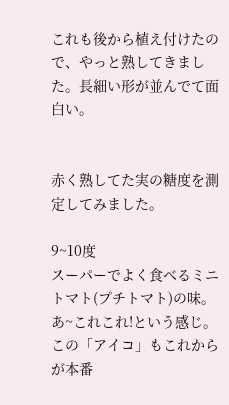これも後から植え付けたので、やっと熟してきました。長細い形が並んでて面白い。


赤く熟してた実の糖度を測定してみました。

9~10度
スーパーでよく食べるミニトマト(プチトマト)の味。あ~これこれ!という感じ。
この「アイコ」もこれからが本番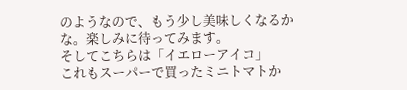のようなので、もう少し美味しくなるかな。楽しみに待ってみます。
そしてこちらは「イエローアイコ」
これもスーパーで買ったミニトマトか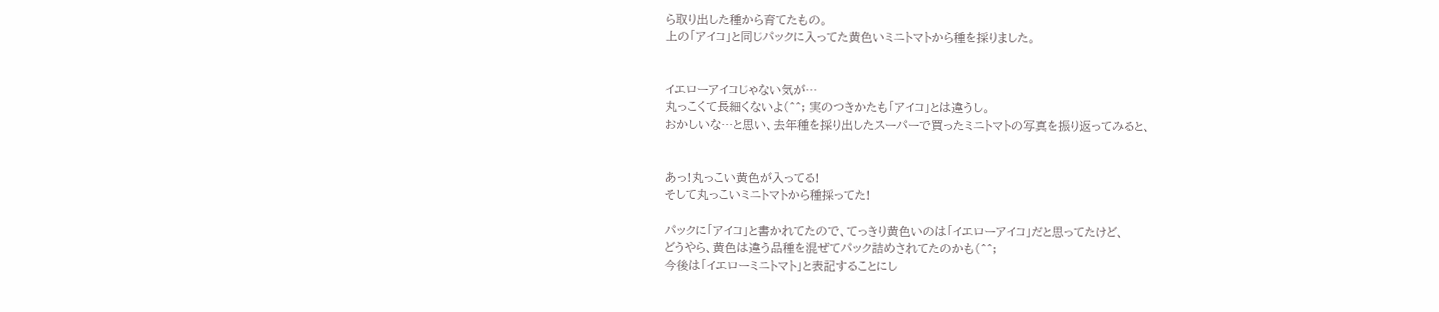ら取り出した種から育てたもの。
上の「アイコ」と同じパックに入ってた黄色いミニトマトから種を採りました。


イエローアイコじゃない気が…
丸っこくて長細くないよ(^^; 実のつきかたも「アイコ」とは違うし。
おかしいな…と思い、去年種を採り出したスーパーで買ったミニトマトの写真を振り返ってみると、


あっ!丸っこい黄色が入ってる!
そして丸っこいミニトマトから種採ってた!

パックに「アイコ」と書かれてたので、てっきり黄色いのは「イエローアイコ」だと思ってたけど、
どうやら、黄色は違う品種を混ぜてパック詰めされてたのかも(^^;
今後は「イエローミニトマト」と表記することにし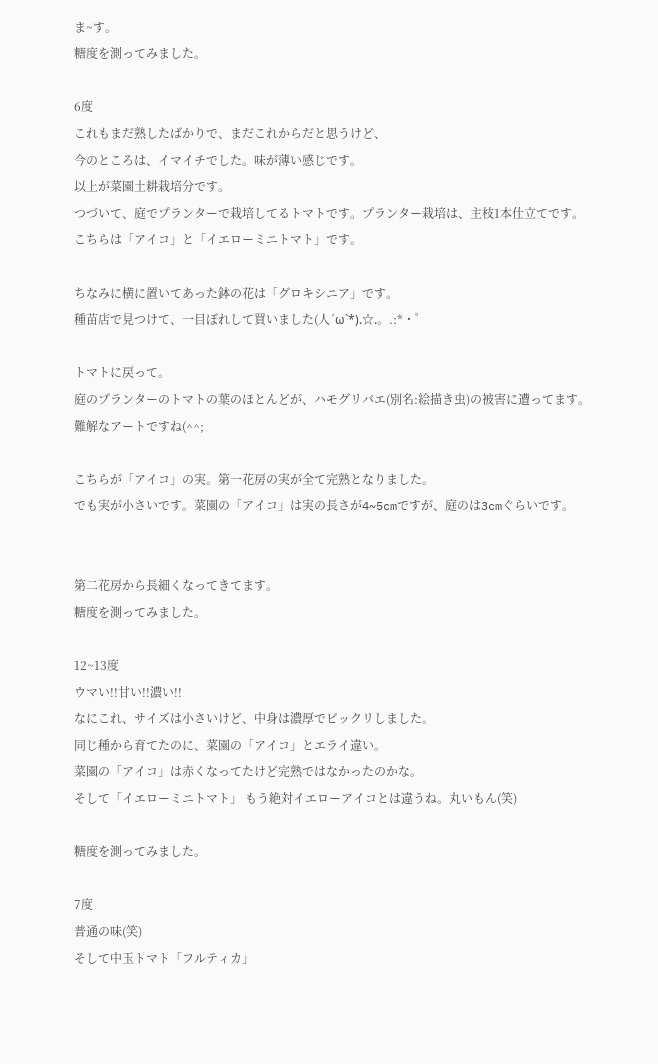ま~す。
糖度を測ってみました。

6度
これもまだ熟したばかりで、まだこれからだと思うけど、
今のところは、イマイチでした。味が薄い感じです。
以上が菜園土耕栽培分です。
つづいて、庭でプランターで栽培してるトマトです。プランター栽培は、主枝1本仕立てです。
こちらは「アイコ」と「イエローミニトマト」です。

ちなみに横に置いてあった鉢の花は「グロキシニア」です。
種苗店で見つけて、一目ぼれして買いました(人´ω`*).☆.。.:*・゜

トマトに戻って。
庭のプランターのトマトの葉のほとんどが、ハモグリバエ(別名:絵描き虫)の被害に遭ってます。
難解なアートですね(^^;

こちらが「アイコ」の実。第一花房の実が全て完熟となりました。
でも実が小さいです。菜園の「アイコ」は実の長さが4~5cmですが、庭のは3cmぐらいです。


第二花房から長細くなってきてます。
糖度を測ってみました。

12~13度
ウマい!!甘い!!濃い!!
なにこれ、サイズは小さいけど、中身は濃厚でビックリしました。
同じ種から育てたのに、菜園の「アイコ」とエライ違い。
菜園の「アイコ」は赤くなってたけど完熟ではなかったのかな。
そして「イエローミニトマト」 もう絶対イエローアイコとは違うね。丸いもん(笑)

糖度を測ってみました。

7度
普通の味(笑)
そして中玉トマト「フルティカ」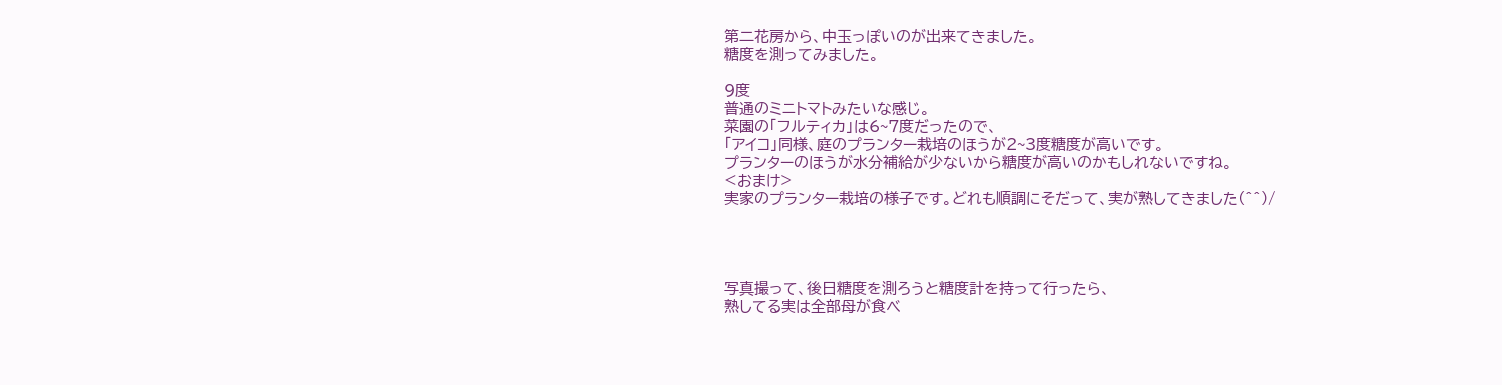第二花房から、中玉っぽいのが出来てきました。
糖度を測ってみました。

9度
普通のミニトマトみたいな感じ。
菜園の「フルティカ」は6~7度だったので、
「アイコ」同様、庭のプランター栽培のほうが2~3度糖度が高いです。
プランターのほうが水分補給が少ないから糖度が高いのかもしれないですね。
<おまけ>
実家のプランター栽培の様子です。どれも順調にそだって、実が熟してきました(^^)/




写真撮って、後日糖度を測ろうと糖度計を持って行ったら、
熟してる実は全部母が食べ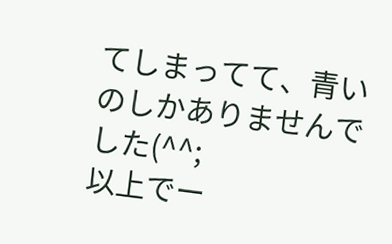てしまってて、青いのしかありませんでした(^^;
以上でー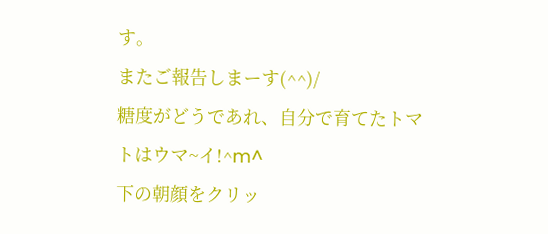す。
またご報告しまーす(^^)/
糖度がどうであれ、自分で育てたトマトはウマ~イ!^m^
下の朝顔をクリッ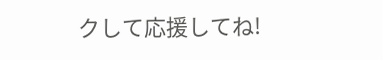クして応援してね!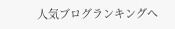人気ブログランキングへ